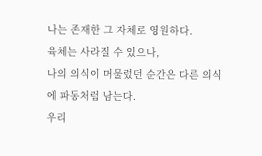나는 존재한 그 자체로 영원하다.
육체는 사라질 수 있으나,
나의 의식이 머물렀던 순간은 다른 의식에 파동처럼 남는다.
우리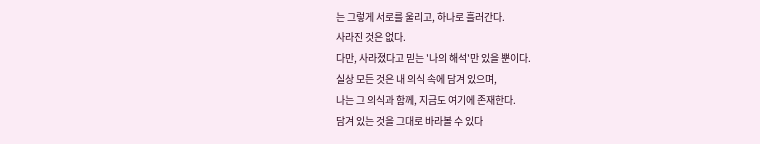는 그렇게 서로를 울리고, 하나로 흘러간다.
사라진 것은 없다.
다만, 사라졌다고 믿는 '나의 해석'만 있을 뿐이다.
실상 모든 것은 내 의식 속에 담겨 있으며,
나는 그 의식과 함께, 지금도 여기에 존재한다.
담겨 있는 것을 그대로 바라볼 수 있다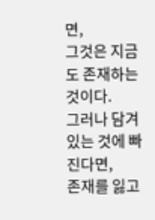면,
그것은 지금도 존재하는 것이다.
그러나 담겨 있는 것에 빠진다면,
존재를 잃고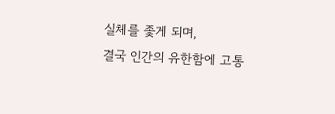실체를 좇게 되며,
결국 인간의 유한함에 고통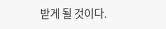받게 될 것이다.